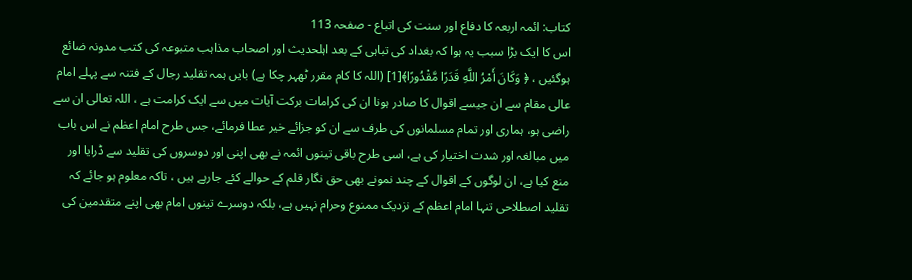کتاب: ائمہ اربعہ کا دفاع اور سنت کی اتباع - صفحہ 113
اس کا ایک بڑا سبب یہ ہوا کہ بغداد کی تباہی کے بعد اہلحدیث اور اصحاب مذاہب متبوعہ کی کتب مدونہ ضائع ہوگئیں ، ﴿ وَكَانَ أَمْرُ اللَّهِ قَدَرًا مَّقْدُورًا﴾[1] (اللہ کا کام مقرر ٹھہر چکا ہے) بایں ہمہ تقلید رجال کے فتنہ سے پہلے امام عالی مقام سے ان جیسے اقوال کا صادر ہونا ان کی کرامات برکت آیات میں سے ایک کرامت ہے ، اللہ تعالی ان سے راضی ہو، ہماری اور تمام مسلمانوں کی طرف سے ان کو جزائے خیر عطا فرمائے، جس طرح امام اعظم نے اس باب میں مبالغہ اور شدت اختیار کی ہے، اسی طرح باقی تینوں ائمہ نے بھی اپنی اور دوسروں کی تقلید سے ڈرایا اور منع کیا ہے، ان لوگوں کے اقوال کے چند نمونے بھی حق نگار قلم کے حوالے کئے جارہے ہیں ، تاکہ معلوم ہو جائے کہ تقلید اصطلاحی تنہا امام اعظم کے نزدیک ممنوع وحرام نہیں ہے، بلکہ دوسرے تینوں امام بھی اپنے متقدمین کی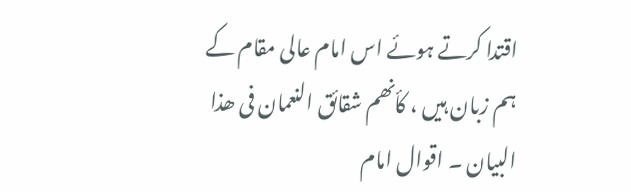اقتدا کرتے ہوئے اس امام عالی مقام کے ہم زبان ہیں ، کأنھم شقائق النعمان فی ھذا البیان ۔ اقوال امام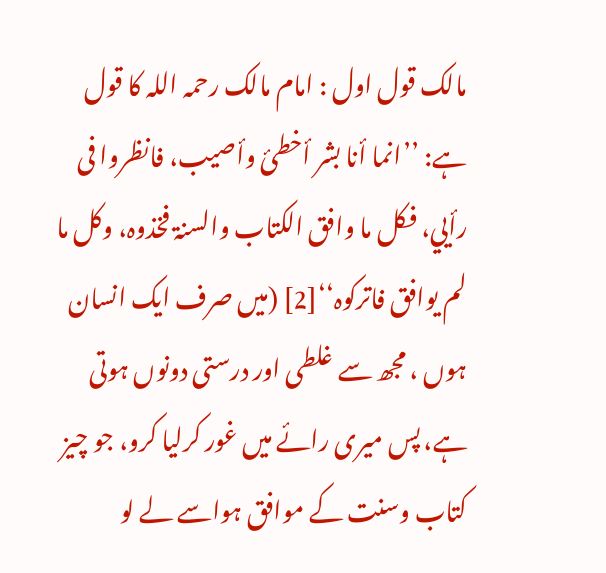مالک قول اول : امام مالک رحمہ اللہ کا قول ہے: ’’انما أنا بشر أخطیٔ وأصیب، فانظروا فی رأیي، فکل ما وافق الکتاب والسنۃ فخذوہ، وکل ما لم یوافق فاترکوہ‘‘[2] (میں صرف ایک انسان ہوں ، مجھ سے غلطی اور درستی دونوں ہوتی ہے، پس میری رائے میں غور کرلیا کرو، جو چیز کتاب وسنت کے موافق ہواسے لے لو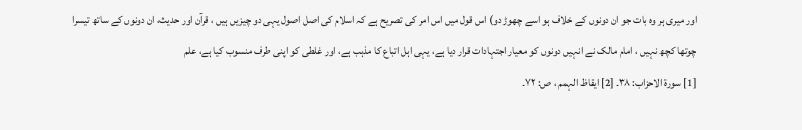اور میری ہر وہ بات جو ان دونوں کے خلاف ہو اسے چھوڑ دو) اس قول میں اس امر کی تصریح ہے کہ اسلام کی اصل اصول یہی دو چیزیں ہیں ، قرآن اور حدیث، ان دونوں کے ساتھ تیسرا چوتھا کچھ نہیں ، امام مالک نے انہیں دونوں کو معیار اجتہادات قرار دیا ہے، یہی اہل اتباع کا مذہب ہے، اور غلطی کو اپنی طرف منسوب کیا ہے، علم
[1] سورۃ الاحزاب: ۳۸۔ [2] ایقاظ الہمم ، ص: ۷۲۔